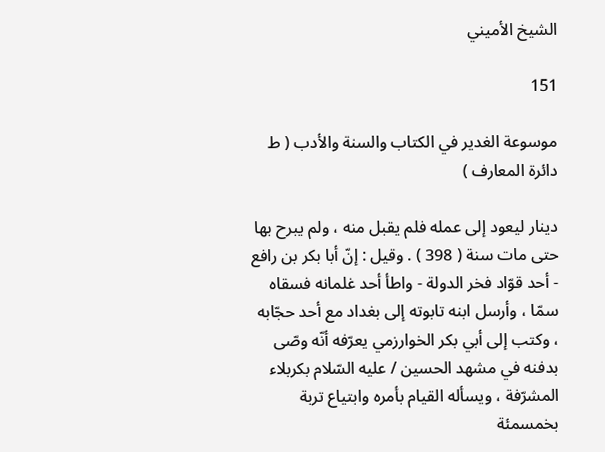الشيخ الأميني

151

موسوعة الغدير في الكتاب والسنة والأدب ( ط دائرة المعارف )

دينار ليعود إلى عمله فلم يقبل منه ، ولم يبرح بها حتى مات سنة ( 398 ) . وقيل : إنّ أبا بكر بن رافع - أحد قوّاد فخر الدولة - واطأ أحد غلمانه فسقاه سمّا ، وأرسل ابنه تابوته إلى بغداد مع أحد حجّابه ، وكتب إلى أبي بكر الخوارزمي يعرّفه أنّه وصّى بدفنه في مشهد الحسين / عليه السّلام بكربلاء المشرّفة ، ويسأله القيام بأمره وابتياع تربة بخمسمئة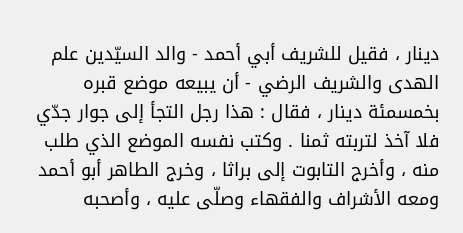دينار ، فقيل للشريف أبي أحمد - والد السيّدين علم الهدى والشريف الرضي - أن يبيعه موضع قبره بخمسمئة دينار ، فقال : هذا رجل التجأ إلى جوار جدّي فلا آخذ لتربته ثمنا . وكتب نفسه الموضع الذي طلب منه ، وأخرج التابوت إلى براثا ، وخرج الطاهر أبو أحمد ومعه الأشراف والفقهاء وصلّى عليه ، وأصحبه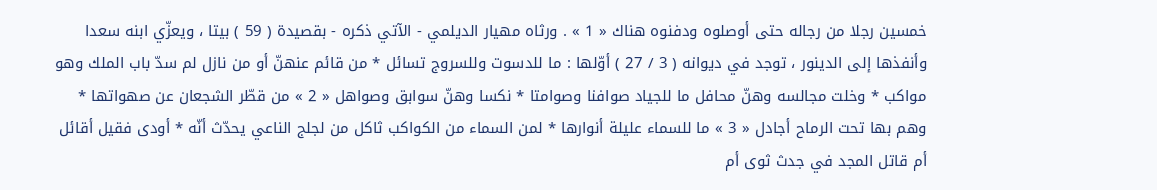خمسين رجلا من رجاله حتى أوصلوه ودفنوه هناك « 1 » . ورثاه مهيار الديلمي - الآتي ذكره - بقصيدة ( 59 ) بيتا ، ويعزّي ابنه سعدا وأنفذها إلى الدينور ، توجد في ديوانه ( 3 / 27 ) أوّلها : ما للدسوت وللسروج تسائل * من قائم عنهنّ أو من نازل لم سدّ باب الملك وهو مواكب * وخلت مجالسه وهنّ محافل ما للجياد صوافنا وصوامتا * نكسا وهنّ سوابق وصواهل « 2 » من قطّر الشجعان عن صهواتها * وهم بها تحت الرماح أجادل « 3 » ما للسماء عليلة أنوارها * لمن السماء من الكواكب ثاكل من لجلج الناعي يحدّث أنّه * أودى فقيل أقائل أم قاتل المجد في جدث ثوى أم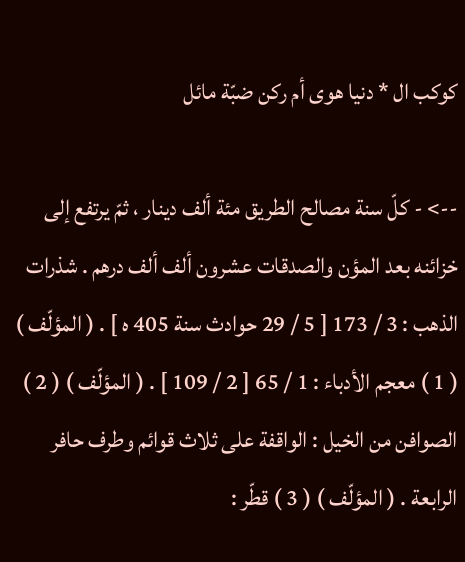كوكب ال * دنيا هوى أم ركن ضبّة مائل

--> - كلّ سنة مصالح الطريق مئة ألف دينار ، ثمّ يرتفع إلى خزائنه بعد المؤن والصدقات عشرون ألف ألف درهم . شذرات الذهب : 3 / 173 [ 5 / 29 حوادث سنة 405 ه ] . ( المؤلّف ) ( 1 ) معجم الأدباء : 1 / 65 [ 2 / 109 ] . ( المؤلّف ) ( 2 ) الصوافن من الخيل : الواقفة على ثلاث قوائم وطرف حافر الرابعة . ( المؤلّف ) ( 3 ) قطّر :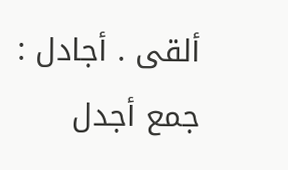ألقى . أجادل : جمع أجدل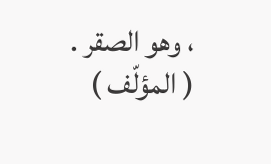، وهو الصقر . ( المؤلّف )